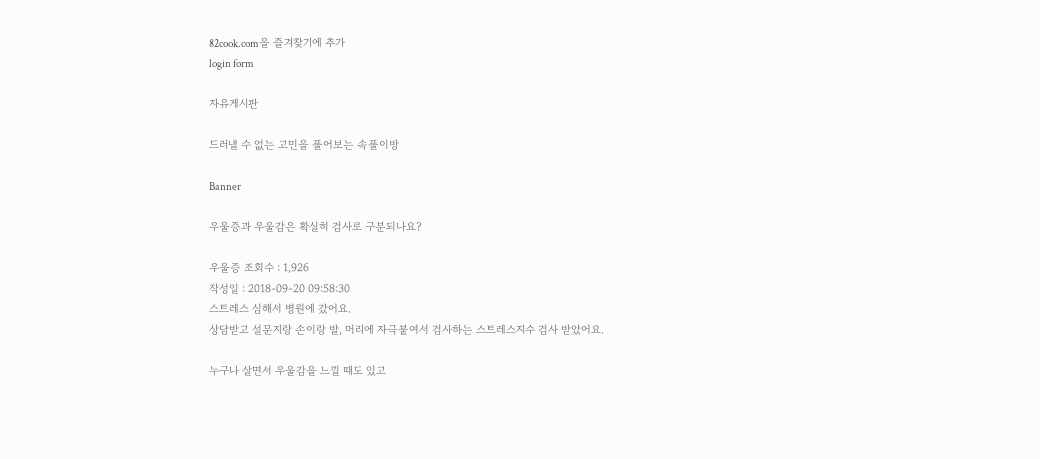82cook.com을 즐겨찾기에 추가
login form

자유게시판

드러낼 수 없는 고민을 풀어보는 속풀이방

Banner

우울증과 우울감은 확실히 검사로 구분되나요?

우울증 조회수 : 1,926
작성일 : 2018-09-20 09:58:30
스트레스 심해서 병원에 갔어요.
상담받고 설문지랑 손이랑 발, 머리에 자극붙여서 검사하는 스트레스지수 검사 받았어요.

누구나 살면서 우울감을 느낄 때도 있고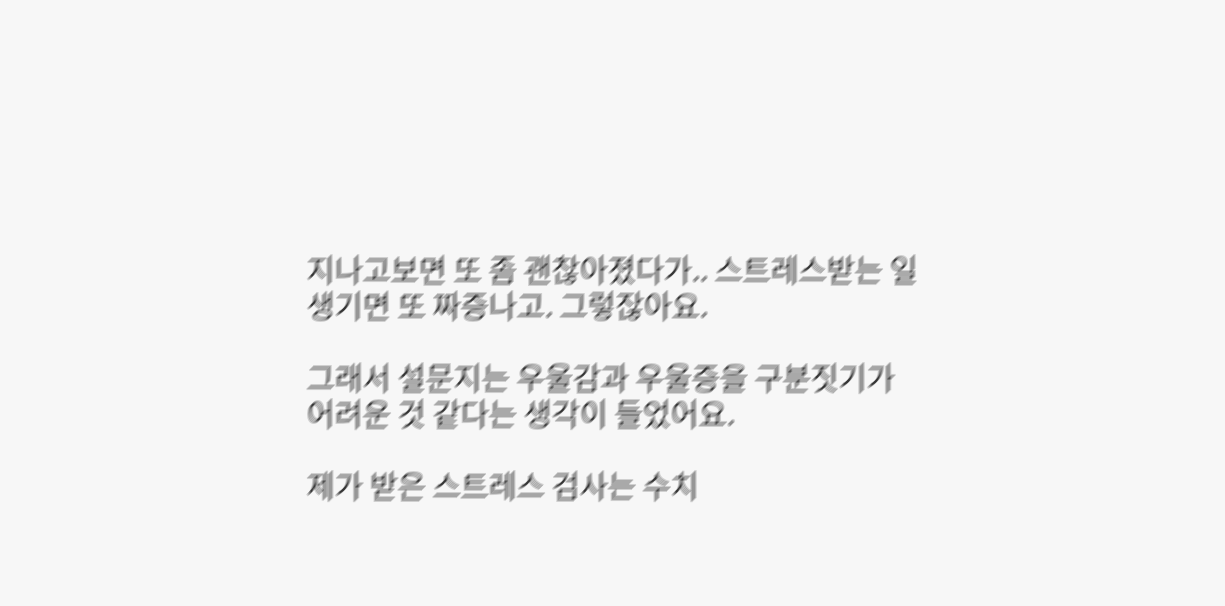지나고보면 또 좀 괜찮아졌다가.. 스트레스받는 일
생기면 또 짜증나고. 그렇잖아요.

그래서 설문지는 우울감과 우울증을 구분짓기가
어려운 것 같다는 생각이 들었어요.

제가 받은 스트레스 검사는 수치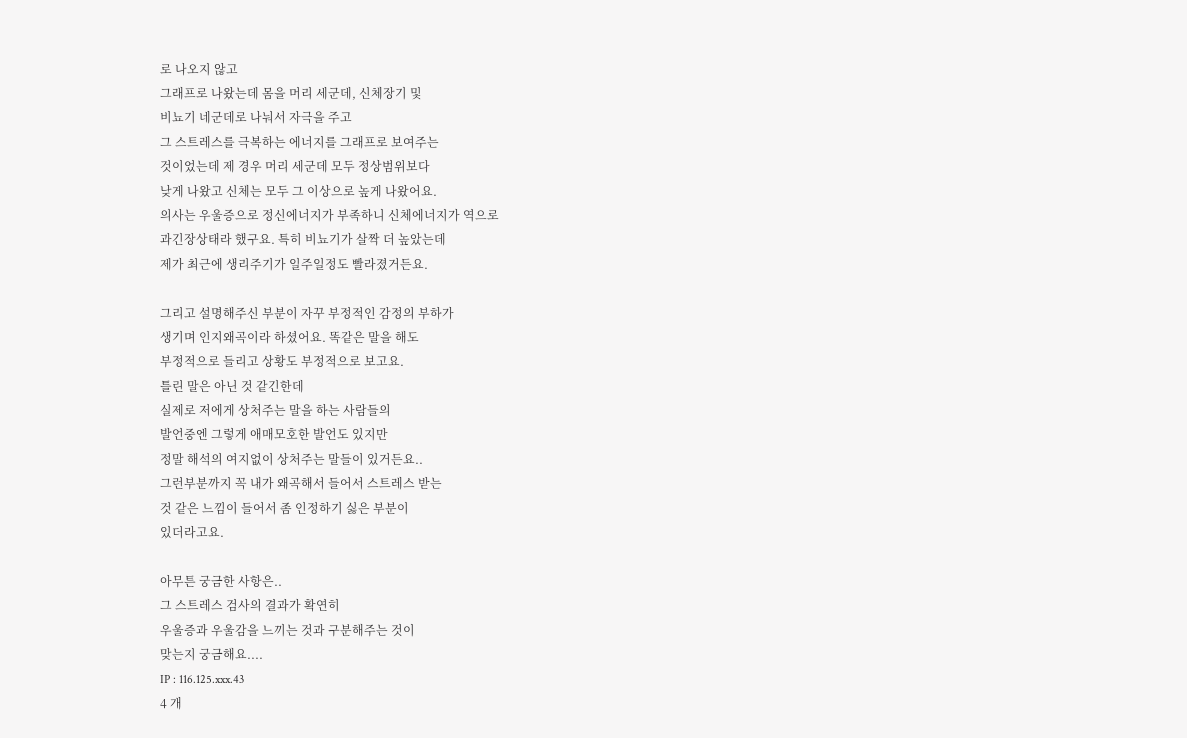로 나오지 않고
그래프로 나왔는데 몸을 머리 세군데, 신체장기 및
비뇨기 네군데로 나눠서 자극을 주고
그 스트레스를 극복하는 에너지를 그래프로 보여주는
것이었는데 제 경우 머리 세군데 모두 정상범위보다
낮게 나왔고 신체는 모두 그 이상으로 높게 나왔어요.
의사는 우울증으로 정신에너지가 부족하니 신체에너지가 역으로
과긴장상태라 했구요. 특히 비뇨기가 살짝 더 높았는데
제가 최근에 생리주기가 일주일정도 빨라졌거든요.

그리고 설명해주신 부분이 자꾸 부정적인 감정의 부하가
생기며 인지왜곡이라 하셨어요. 똑같은 말을 해도
부정적으로 들리고 상황도 부정적으로 보고요.
틀린 말은 아닌 것 같긴한데
실제로 저에게 상처주는 말을 하는 사람들의
발언중엔 그렇게 애매모호한 발언도 있지만
정말 해석의 여지없이 상처주는 말들이 있거든요..
그런부분까지 꼭 내가 왜곡해서 들어서 스트레스 받는
것 같은 느낌이 들어서 좀 인정하기 싫은 부분이
있더라고요.

아무튼 궁금한 사항은..
그 스트레스 검사의 결과가 확연히
우울증과 우울감을 느끼는 것과 구분해주는 것이
맞는지 궁금해요....
IP : 116.125.xxx.43
4 개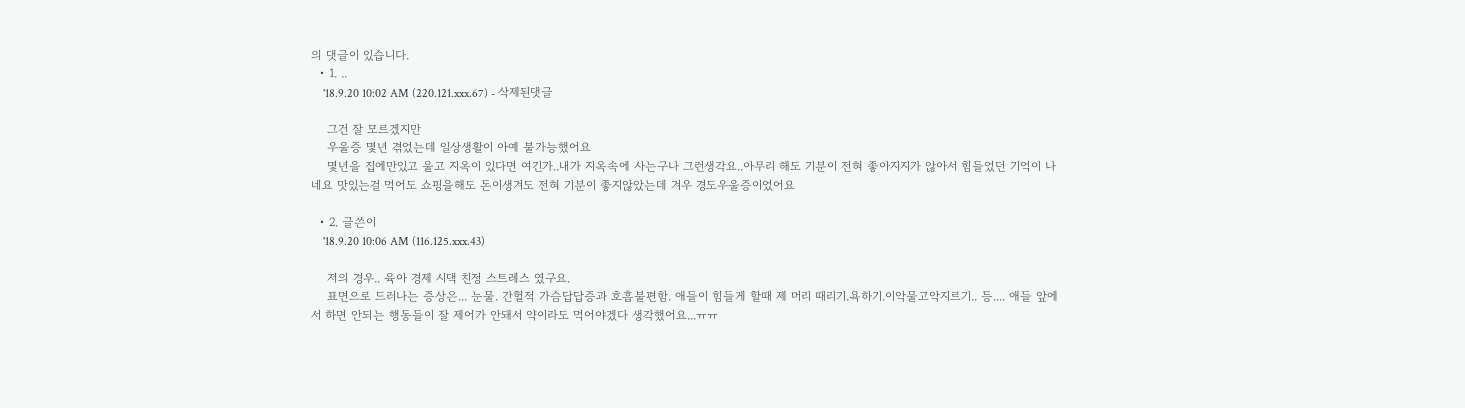의 댓글이 있습니다.
  • 1. ..
    '18.9.20 10:02 AM (220.121.xxx.67) - 삭제된댓글

    그건 잘 모르겠지만
    우울증 몇년 겪었는데 일상생활이 아예 불가능했어요
    몇년을 집에만있고 울고 지옥이 있다면 여긴가..내가 지옥속에 사는구나 그런생각요..아무리 해도 기분이 전혀 좋아지지가 않아서 힘들었던 기억이 나네요 맛있는걸 먹어도 쇼핑을해도 돈이생겨도 전혀 기분이 좋지않았는데 겨우 경도우울증이었어요

  • 2. 글쓴이
    '18.9.20 10:06 AM (116.125.xxx.43)

    저의 경우.. 육아 경제 시댁 친정 스트레스 였구요.
    표면으로 드러나는 증상은... 눈물. 간헐적 가슴답답증과 호흡불편함. 애들이 힘들게 할때 제 머리 때리기.욕하기.이악물고악지르기.. 등.... 애들 앞에서 하면 안되는 행동들이 잘 제어가 안돼서 약이라도 먹어야겠다 생각했어요...ㅠㅠ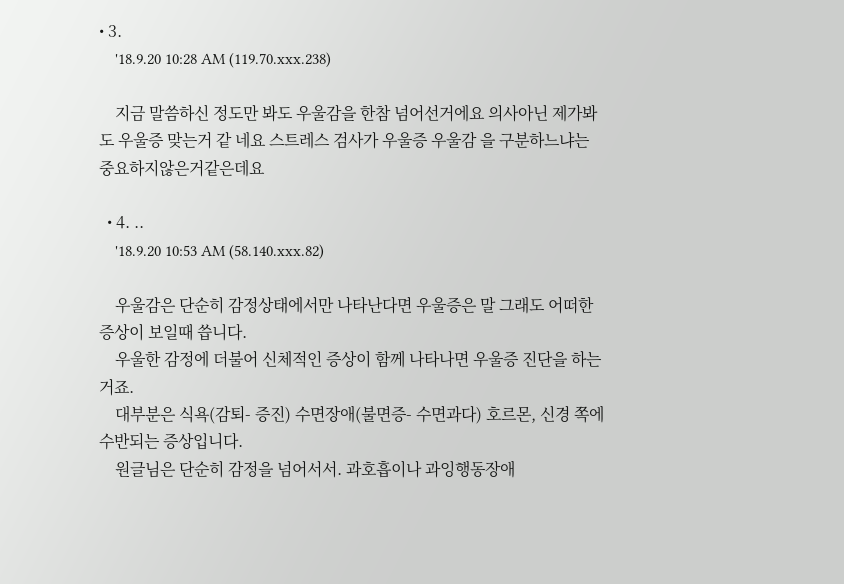• 3.
    '18.9.20 10:28 AM (119.70.xxx.238)

    지금 말씀하신 정도만 봐도 우울감을 한참 넘어선거에요 의사아닌 제가봐도 우울증 맞는거 같 네요 스트레스 검사가 우울증 우울감 을 구분하느냐는 중요하지않은거같은데요

  • 4. ..
    '18.9.20 10:53 AM (58.140.xxx.82)

    우울감은 단순히 감정상태에서만 나타난다면 우울증은 말 그래도 어떠한 증상이 보일때 씁니다.
    우울한 감정에 더불어 신체적인 증상이 함께 나타나면 우울증 진단을 하는거죠.
    대부분은 식욕(감퇴- 증진) 수면장애(불면증- 수면과다) 호르몬, 신경 쪽에 수반되는 증상입니다.
    원글님은 단순히 감정을 넘어서서. 과호흡이나 과잉행동장애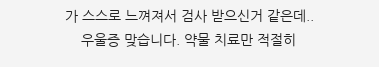가 스스로 느껴져서 검사 받으신거 같은데..
    우울증 맞습니다. 약물 치료만 적절히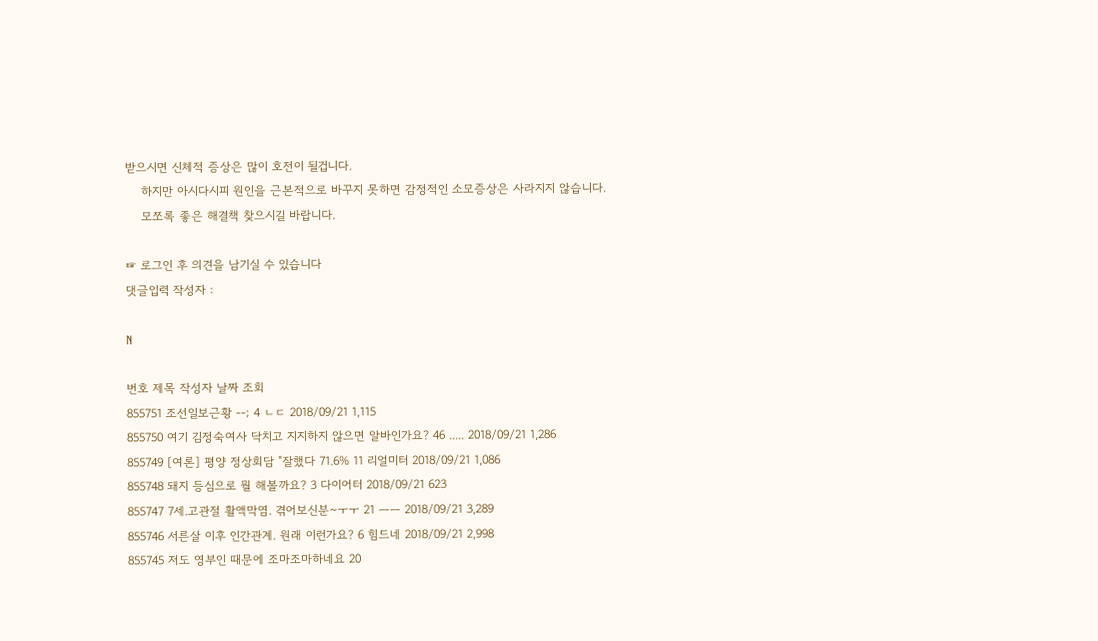받으시면 신체적 증상은 많이 호전이 될겁니다.
    하지만 아시다시피 원인을 근본적으로 바꾸지 못하면 감정적인 소모증상은 사라지지 않습니다.
    모쪼록 좋은 해결책 찾으시길 바랍니다.

☞ 로그인 후 의견을 남기실 수 있습니다
댓글입력 작성자 :

N

번호 제목 작성자 날짜 조회
855751 조선일보근황 --; 4 ㄴㄷ 2018/09/21 1,115
855750 여기 김정숙여사 닥치고 지지하지 않으면 알바인가요? 46 ..... 2018/09/21 1,286
855749 [여론] 평양 정상회담 "잘했다 71.6% 11 리얼미터 2018/09/21 1,086
855748 돼지 등심으로 뭘 해볼까요? 3 다이어터 2018/09/21 623
855747 7세.고관절 활액막염. 겪어보신분~ㅜㅜ 21 ㅡㅡ 2018/09/21 3,289
855746 서른살 이후 인간관계. 원래 이런가요? 6 힘드네 2018/09/21 2,998
855745 저도 영부인 때문에 조마조마하네요 20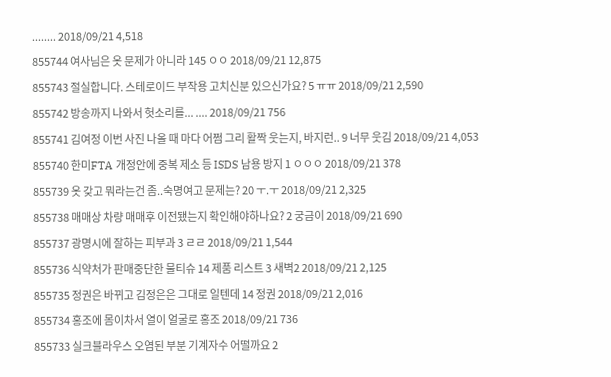........ 2018/09/21 4,518
855744 여사님은 옷 문제가 아니라 145 ㅇㅇ 2018/09/21 12,875
855743 절실합니다. 스테로이드 부작용 고치신분 있으신가요? 5 ㅠㅠ 2018/09/21 2,590
855742 방송까지 나와서 헛소리를... .... 2018/09/21 756
855741 김여정 이번 사진 나올 때 마다 어쩜 그리 활짝 웃는지, 바지런.. 9 너무 웃김 2018/09/21 4,053
855740 한미FTA 개정안에 중복 제소 등 ISDS 남용 방지 1 ㅇㅇㅇ 2018/09/21 378
855739 옷 갖고 뭐라는건 좀..숙명여고 문제는? 20 ㅜ.ㅜ 2018/09/21 2,325
855738 매매상 차량 매매후 이전됐는지 확인해야하나요? 2 궁금이 2018/09/21 690
855737 광명시에 잘하는 피부과 3 ㄹㄹ 2018/09/21 1,544
855736 식약처가 판매중단한 물티슈 14 제품 리스트 3 새벽2 2018/09/21 2,125
855735 정권은 바뀌고 김정은은 그대로 일텐데 14 정권 2018/09/21 2,016
855734 홍조에 몸이차서 열이 얼굴로 홍조 2018/09/21 736
855733 실크블라우스 오염된 부분 기계자수 어떨까요 2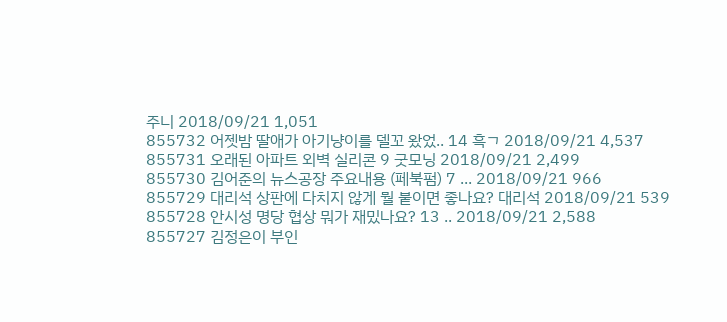주니 2018/09/21 1,051
855732 어젯밤 딸애가 아기냥이를 델꼬 왔었.. 14 흑ㄱ 2018/09/21 4,537
855731 오래된 아파트 외벽 실리콘 9 굿모닝 2018/09/21 2,499
855730 김어준의 뉴스공장 주요내용 (페북펌) 7 ... 2018/09/21 966
855729 대리석 상판에 다치지 않게 뭘 붙이면 좋나요? 대리석 2018/09/21 539
855728 안시성 명당 협상 뭐가 재밌나요? 13 .. 2018/09/21 2,588
855727 김정은이 부인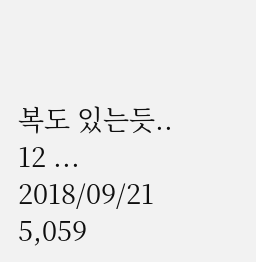복도 있는듯.. 12 ... 2018/09/21 5,059